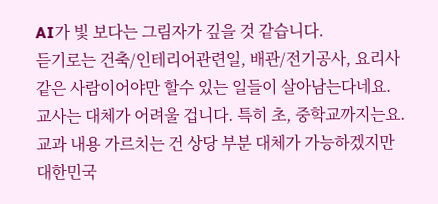AI가 빛 보다는 그림자가 깊을 것 같습니다.
듣기로는 건축/인테리어관련일, 배관/전기공사, 요리사 같은 사람이어야만 할수 있는 일들이 살아남는다네요.
교사는 대체가 어려울 겁니다. 특히 초, 중학교까지는요. 교과 내용 가르치는 건 상당 부분 대체가 가능하겠지만 대한민국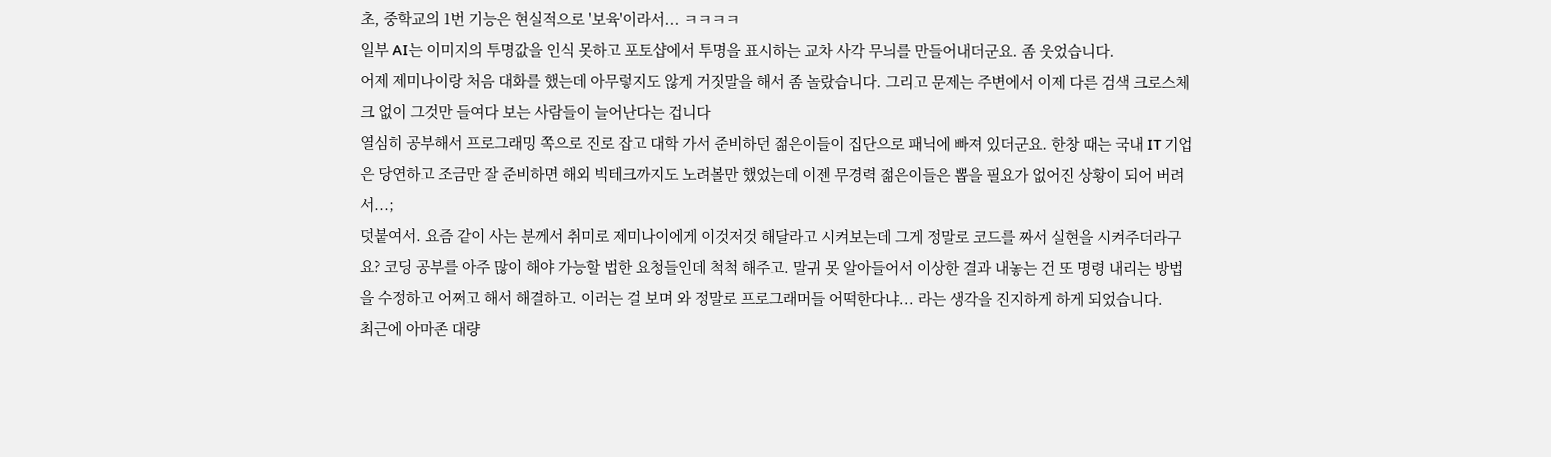초, 중학교의 1번 기능은 현실적으로 '보육'이라서... ㅋㅋㅋㅋ
일부 AI는 이미지의 투명값을 인식 못하고 포토샵에서 투명을 표시하는 교차 사각 무늬를 만들어내더군요. 좀 웃었습니다.
어제 제미나이랑 처음 대화를 했는데 아무렇지도 않게 거짓말을 해서 좀 놀랐습니다. 그리고 문제는 주변에서 이제 다른 검색 크로스체크 없이 그것만 들여다 보는 사람들이 늘어난다는 겁니다
열심히 공부해서 프로그래밍 쪽으로 진로 잡고 대학 가서 준비하던 젊은이들이 집단으로 패닉에 빠져 있더군요. 한창 때는 국내 IT 기업은 당연하고 조금만 잘 준비하면 해외 빅테크까지도 노려볼만 했었는데 이젠 무경력 젊은이들은 뽑을 필요가 없어진 상황이 되어 버려서...;
덧붙여서. 요즘 같이 사는 분께서 취미로 제미나이에게 이것저것 해달라고 시켜보는데 그게 정말로 코드를 짜서 실현을 시켜주더라구요? 코딩 공부를 아주 많이 해야 가능할 법한 요청들인데 척척 해주고. 말귀 못 알아들어서 이상한 결과 내놓는 건 또 명령 내리는 방법을 수정하고 어쩌고 해서 해결하고. 이러는 걸 보며 와 정말로 프로그래머들 어떡한다냐... 라는 생각을 진지하게 하게 되었습니다.
최근에 아마존 대량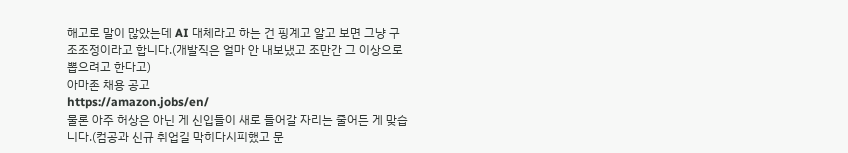해고로 말이 많았는데 AI 대체라고 하는 건 핑계고 알고 보면 그냥 구조조정이라고 합니다.(개발직은 얼마 안 내보냈고 조만간 그 이상으로 뽑으려고 한다고)
아마존 채용 공고
https://amazon.jobs/en/
물론 아주 허상은 아닌 게 신입들이 새로 들어갈 자리는 줄어든 게 맞습니다.(컴공과 신규 취업길 막히다시피했고 문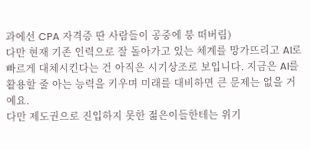과에선 CPA 자격증 딴 사람들이 공중에 붕 떠버림)
다만 현재 기존 인력으로 잘 돌아가고 있는 체계를 망가뜨리고 AI로 빠르게 대체시킨다는 건 아직은 시기상조로 보입니다. 지금은 AI를 활용할 줄 아는 능력을 키우며 미래를 대비하면 큰 문제는 없을 거예요.
다만 제도권으로 진입하지 못한 젊은이들한테는 위기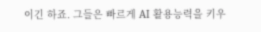이긴 하죠. 그들은 빠르게 AI 활용능력을 키우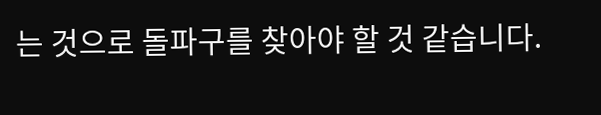는 것으로 돌파구를 찾아야 할 것 같습니다.